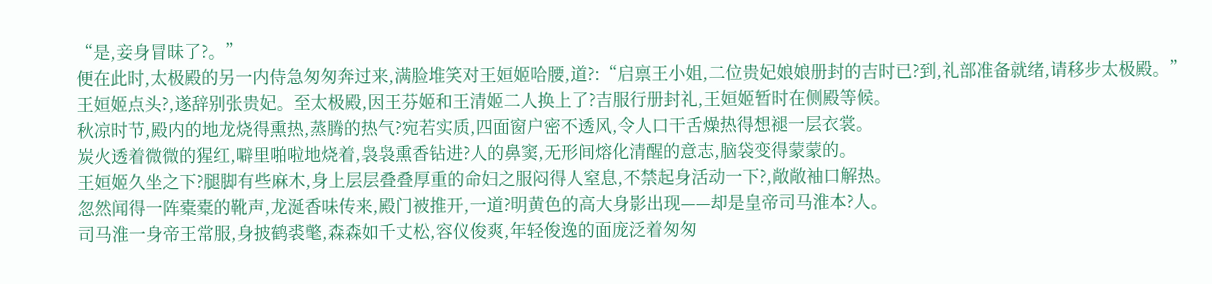“是,妾身冒昧了?。”
便在此时,太极殿的另一内侍急匆匆奔过来,满脸堆笑对王姮姬哈腰,道?:“启禀王小姐,二位贵妃娘娘册封的吉时已?到,礼部准备就绪,请移步太极殿。”
王姮姬点头?,遂辞别张贵妃。至太极殿,因王芬姬和王清姬二人换上了?吉服行册封礼,王姮姬暂时在侧殿等候。
秋凉时节,殿内的地龙烧得熏热,蒸腾的热气?宛若实质,四面窗户密不透风,令人口干舌燥热得想褪一层衣裳。
炭火透着微微的猩红,噼里啪啦地烧着,袅袅熏香钻进?人的鼻窦,无形间熔化清醒的意志,脑袋变得蒙蒙的。
王姮姬久坐之下?腿脚有些麻木,身上层层叠叠厚重的命妇之服闷得人窒息,不禁起身活动一下?,敞敞袖口解热。
忽然闻得一阵橐橐的靴声,龙涎香味传来,殿门被推开,一道?明黄色的高大身影出现——却是皇帝司马淮本?人。
司马淮一身帝王常服,身披鹤裘氅,森森如千丈松,容仪俊爽,年轻俊逸的面庞泛着匆匆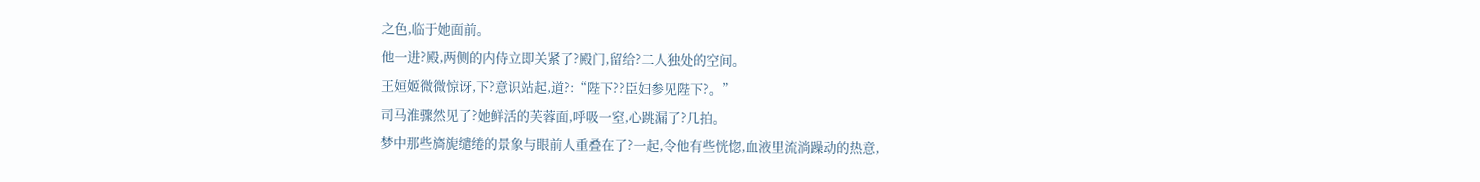之色,临于她面前。
他一进?殿,两侧的内侍立即关紧了?殿门,留给?二人独处的空间。
王姮姬微微惊讶,下?意识站起,道?:“陛下??臣妇参见陛下?。”
司马淮骤然见了?她鲜活的芙蓉面,呼吸一窒,心跳漏了?几拍。
梦中那些旖旎缱绻的景象与眼前人重叠在了?一起,令他有些恍惚,血液里流淌躁动的热意,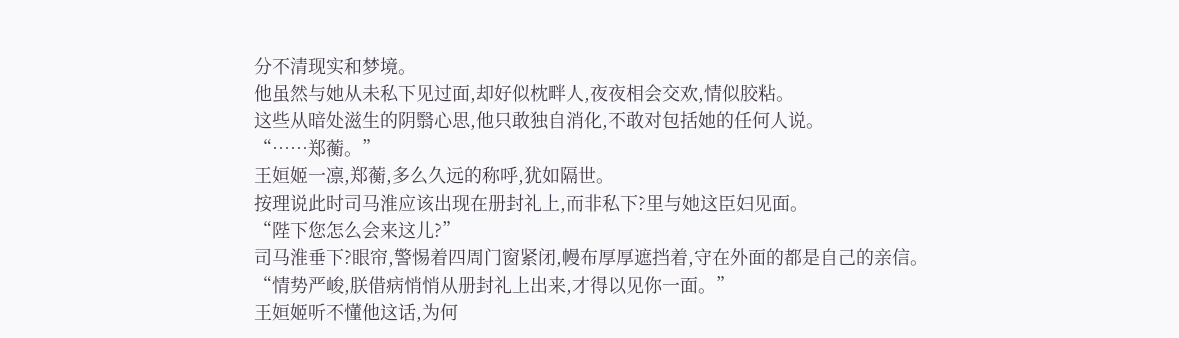分不清现实和梦境。
他虽然与她从未私下见过面,却好似枕畔人,夜夜相会交欢,情似胶粘。
这些从暗处滋生的阴翳心思,他只敢独自消化,不敢对包括她的任何人说。
“……郑蘅。”
王姮姬一凛,郑蘅,多么久远的称呼,犹如隔世。
按理说此时司马淮应该出现在册封礼上,而非私下?里与她这臣妇见面。
“陛下您怎么会来这儿?”
司马淮垂下?眼帘,警惕着四周门窗紧闭,幔布厚厚遮挡着,守在外面的都是自己的亲信。
“情势严峻,朕借病悄悄从册封礼上出来,才得以见你一面。”
王姮姬听不懂他这话,为何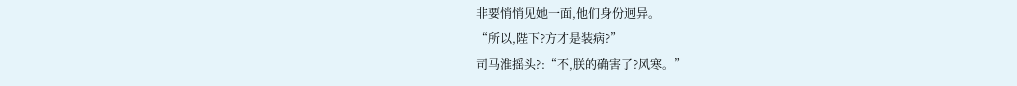非要悄悄见她一面,他们身份迥异。
“所以,陛下?方才是装病?”
司马淮摇头?:“不,朕的确害了?风寒。”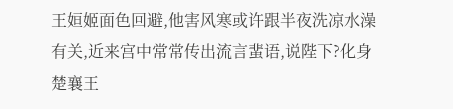王姮姬面色回避,他害风寒或许跟半夜洗凉水澡有关,近来宫中常常传出流言蜚语,说陛下?化身楚襄王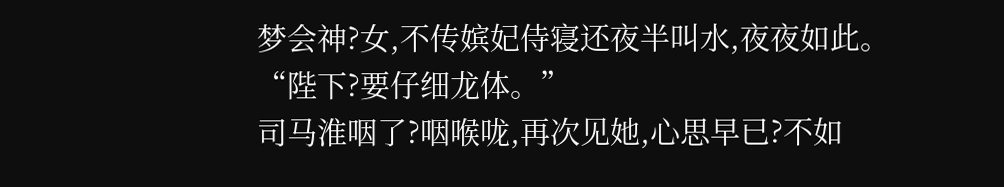梦会神?女,不传嫔妃侍寝还夜半叫水,夜夜如此。
“陛下?要仔细龙体。”
司马淮咽了?咽喉咙,再次见她,心思早已?不如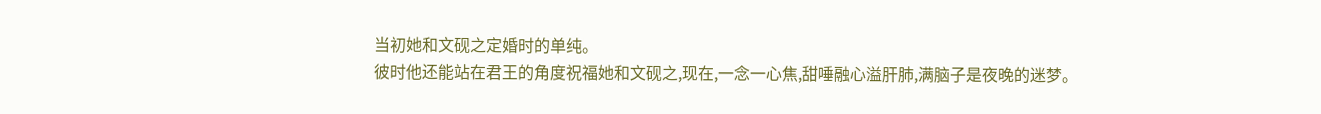当初她和文砚之定婚时的单纯。
彼时他还能站在君王的角度祝福她和文砚之,现在,一念一心焦,甜唾融心溢肝肺,满脑子是夜晚的迷梦。